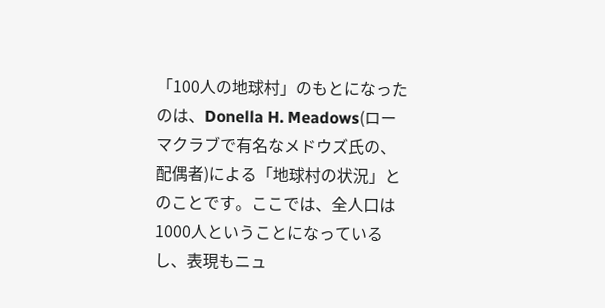「100人の地球村」のもとになったのは、Donella H. Meadows(ローマクラブで有名なメドウズ氏の、配偶者)による「地球村の状況」とのことです。ここでは、全人口は1000人ということになっているし、表現もニュ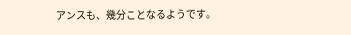アンスも、幾分ことなるようです。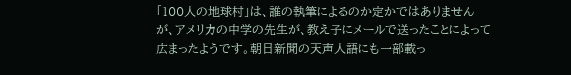「100人の地球村」は、誰の執筆によるのか定かではありませんが、アメリカの中学の先生が、教え子にメールで送ったことによって広まったようです。朝日新聞の天声人語にも一部載っ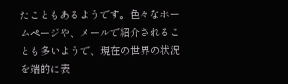たこともあるようです。色々なホームページや、メールで紹介されることも多いようで、現在の世界の状況を端的に表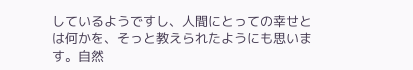しているようですし、人間にとっての幸せとは何かを、そっと教えられたようにも思います。自然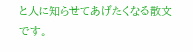と人に知らせてあげたくなる散文です。